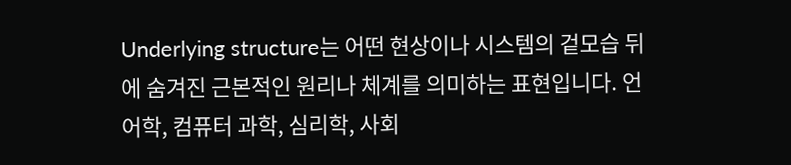Underlying structure는 어떤 현상이나 시스템의 겉모습 뒤에 숨겨진 근본적인 원리나 체계를 의미하는 표현입니다. 언어학, 컴퓨터 과학, 심리학, 사회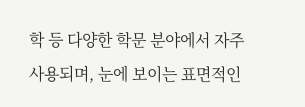학 등 다양한 학문 분야에서 자주 사용되며, 눈에 보이는 표면적인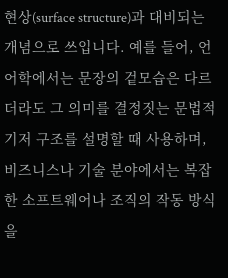현상(surface structure)과 대비되는 개념으로 쓰입니다. 예를 들어, 언어학에서는 문장의 겉모습은 다르더라도 그 의미를 결정짓는 문법적 기저 구조를 설명할 때 사용하며, 비즈니스나 기술 분야에서는 복잡한 소프트웨어나 조직의 작동 방식을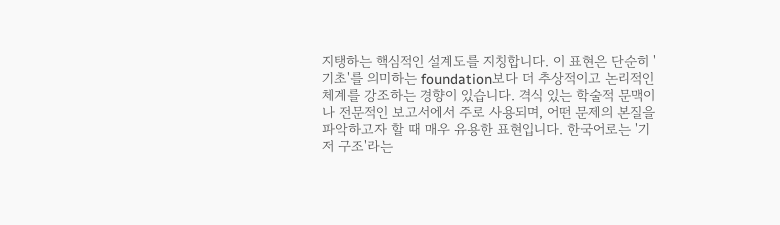지탱하는 핵심적인 설계도를 지칭합니다. 이 표현은 단순히 '기초'를 의미하는 foundation보다 더 추상적이고 논리적인 체계를 강조하는 경향이 있습니다. 격식 있는 학술적 문맥이나 전문적인 보고서에서 주로 사용되며, 어떤 문제의 본질을 파악하고자 할 때 매우 유용한 표현입니다. 한국어로는 '기저 구조'라는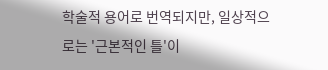학술적 용어로 번역되지만, 일상적으로는 '근본적인 틀'이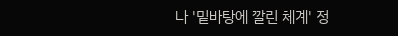나 '밑바탕에 깔린 체계' 정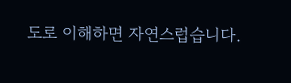도로 이해하면 자연스럽습니다.